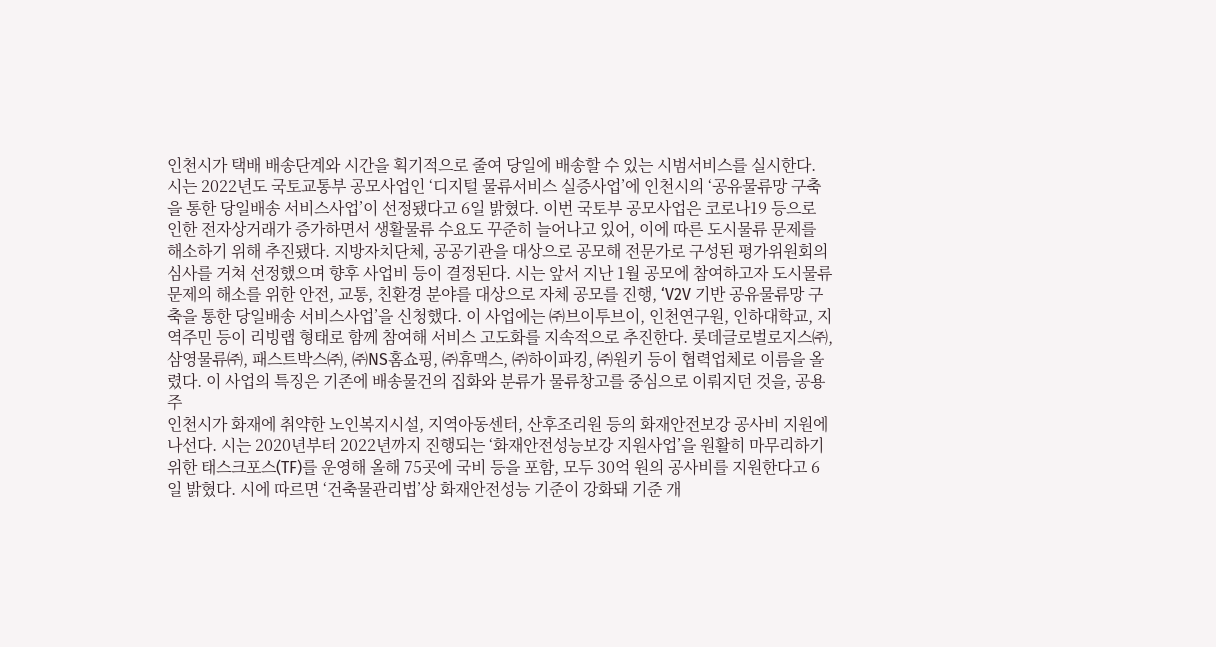인천시가 택배 배송단계와 시간을 획기적으로 줄여 당일에 배송할 수 있는 시범서비스를 실시한다. 시는 2022년도 국토교통부 공모사업인 ‘디지털 물류서비스 실증사업’에 인천시의 ‘공유물류망 구축을 통한 당일배송 서비스사업’이 선정됐다고 6일 밝혔다. 이번 국토부 공모사업은 코로나19 등으로 인한 전자상거래가 증가하면서 생활물류 수요도 꾸준히 늘어나고 있어, 이에 따른 도시물류 문제를 해소하기 위해 추진됐다. 지방자치단체, 공공기관을 대상으로 공모해 전문가로 구성된 평가위원회의 심사를 거쳐 선정했으며 향후 사업비 등이 결정된다. 시는 앞서 지난 1월 공모에 참여하고자 도시물류 문제의 해소를 위한 안전, 교통, 친환경 분야를 대상으로 자체 공모를 진행, ‘V2V 기반 공유물류망 구축을 통한 당일배송 서비스사업’을 신청했다. 이 사업에는 ㈜브이투브이, 인천연구원, 인하대학교, 지역주민 등이 리빙랩 형태로 함께 참여해 서비스 고도화를 지속적으로 추진한다. 롯데글로벌로지스㈜, 삼영물류㈜, 패스트박스㈜, ㈜NS홈쇼핑, ㈜휴맥스, ㈜하이파킹, ㈜원키 등이 협력업체로 이름을 올렸다. 이 사업의 특징은 기존에 배송물건의 집화와 분류가 물류창고를 중심으로 이뤄지던 것을, 공용주
인천시가 화재에 취약한 노인복지시설, 지역아동센터, 산후조리원 등의 화재안전보강 공사비 지원에 나선다. 시는 2020년부터 2022년까지 진행되는 ‘화재안전성능보강 지원사업’을 원활히 마무리하기 위한 태스크포스(TF)를 운영해 올해 75곳에 국비 등을 포함, 모두 30억 원의 공사비를 지원한다고 6일 밝혔다. 시에 따르면 ‘건축물관리법’상 화재안전성능 기준이 강화돼 기준 개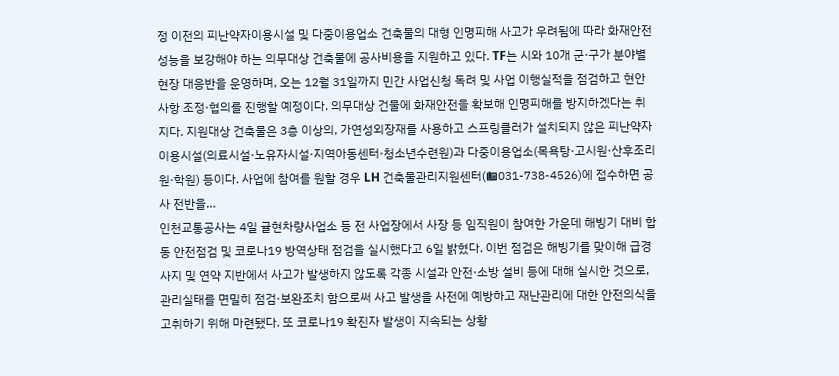정 이전의 피난약자이용시설 및 다중이용업소 건축물의 대형 인명피해 사고가 우려됨에 따라 화재안전성능을 보강해야 하는 의무대상 건축물에 공사비용을 지원하고 있다. TF는 시와 10개 군·구가 분야별 현장 대응반을 운영하며, 오는 12월 31일까지 민간 사업신청 독려 및 사업 이행실적을 점검하고 현안사항 조정·협의를 진행할 예정이다. 의무대상 건물에 화재안전을 확보해 인명피해를 방지하겠다는 취지다. 지원대상 건축물은 3층 이상의, 가연성외장재를 사용하고 스프링클러가 설치되지 않은 피난약자이용시설(의료시설·노유자시설·지역아동센터·청소년수련원)과 다중이용업소(목욕탕·고시원·산후조리원·학원) 등이다. 사업에 참여를 원할 경우 LH 건축물관리지원센터(☎031-738-4526)에 접수하면 공사 전반을…
인천교통공사는 4일 귤현차량사업소 등 전 사업장에서 사장 등 임직원이 참여한 가운데 해빙기 대비 합동 안전점검 및 코로나19 방역상태 점검을 실시했다고 6일 밝혔다. 이번 점검은 해빙기를 맞이해 급경사지 및 연약 지반에서 사고가 발생하지 않도록 각종 시설과 안전·소방 설비 등에 대해 실시한 것으로, 관리실태를 면밀히 점검·보완조치 함으로써 사고 발생을 사전에 예방하고 재난관리에 대한 안전의식을 고취하기 위해 마련됐다. 또 코로나19 확진자 발생이 지속되는 상황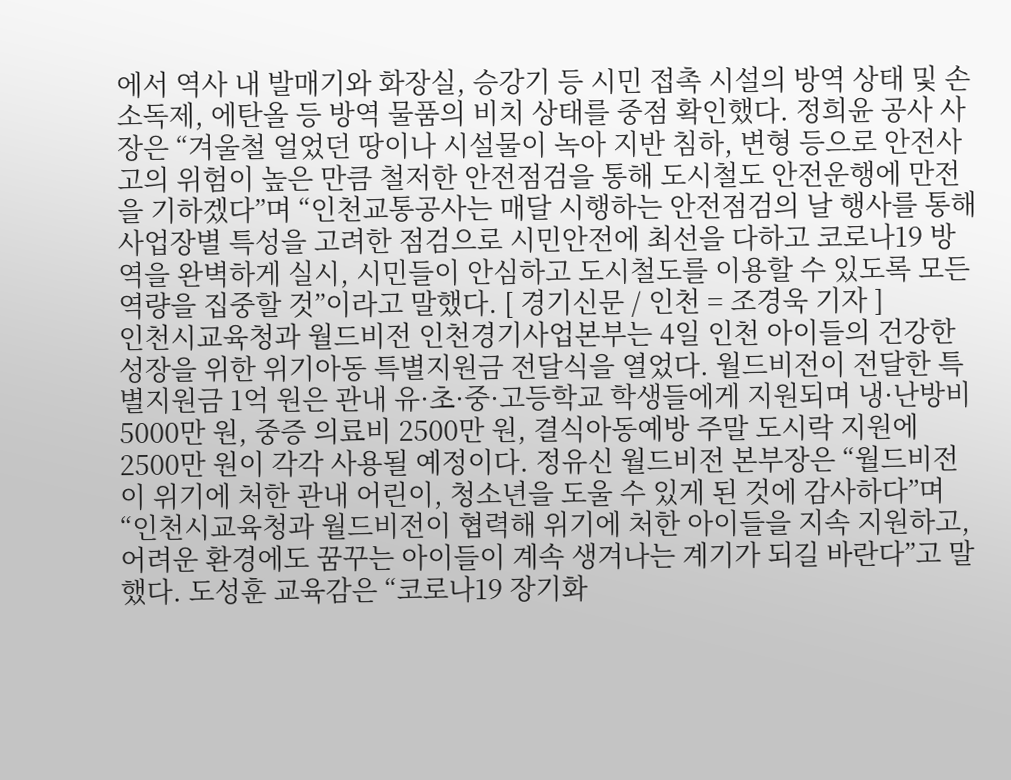에서 역사 내 발매기와 화장실, 승강기 등 시민 접촉 시설의 방역 상태 및 손 소독제, 에탄올 등 방역 물품의 비치 상태를 중점 확인했다. 정희윤 공사 사장은 “겨울철 얼었던 땅이나 시설물이 녹아 지반 침하, 변형 등으로 안전사고의 위험이 높은 만큼 철저한 안전점검을 통해 도시철도 안전운행에 만전을 기하겠다”며 “인천교통공사는 매달 시행하는 안전점검의 날 행사를 통해 사업장별 특성을 고려한 점검으로 시민안전에 최선을 다하고 코로나19 방역을 완벽하게 실시, 시민들이 안심하고 도시철도를 이용할 수 있도록 모든 역량을 집중할 것”이라고 말했다. [ 경기신문 / 인천 = 조경욱 기자 ]
인천시교육청과 월드비전 인천경기사업본부는 4일 인천 아이들의 건강한 성장을 위한 위기아동 특별지원금 전달식을 열었다. 월드비전이 전달한 특별지원금 1억 원은 관내 유·초·중·고등학교 학생들에게 지원되며 냉·난방비 5000만 원, 중증 의료비 2500만 원, 결식아동예방 주말 도시락 지원에 2500만 원이 각각 사용될 예정이다. 정유신 월드비전 본부장은 “월드비전이 위기에 처한 관내 어린이, 청소년을 도울 수 있게 된 것에 감사하다”며 “인천시교육청과 월드비전이 협력해 위기에 처한 아이들을 지속 지원하고, 어려운 환경에도 꿈꾸는 아이들이 계속 생겨나는 계기가 되길 바란다”고 말했다. 도성훈 교육감은 “코로나19 장기화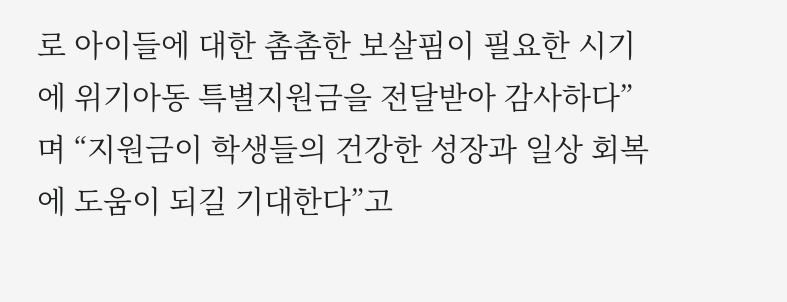로 아이들에 대한 촘촘한 보살핌이 필요한 시기에 위기아동 특별지원금을 전달받아 감사하다”며 “지원금이 학생들의 건강한 성장과 일상 회복에 도움이 되길 기대한다”고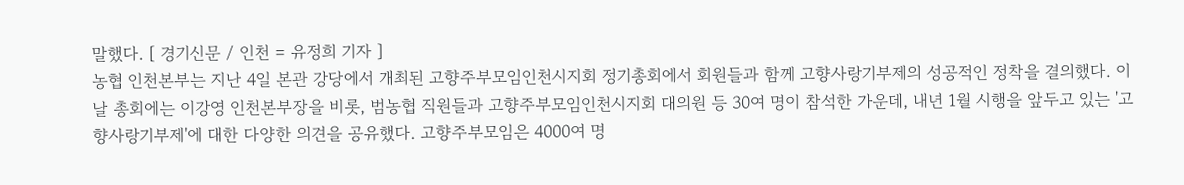말했다. [ 경기신문 / 인천 = 유정희 기자 ]
농협 인천본부는 지난 4일 본관 강당에서 개최된 고향주부모임인천시지회 정기총회에서 회원들과 함께 고향사랑기부제의 성공적인 정착을 결의했다. 이날 총회에는 이강영 인천본부장을 비롯, 범농협 직원들과 고향주부모임인천시지회 대의원 등 30여 명이 참석한 가운데, 내년 1월 시행을 앞두고 있는 '고향사랑기부제'에 대한 다양한 의견을 공유했다. 고향주부모임은 4000여 명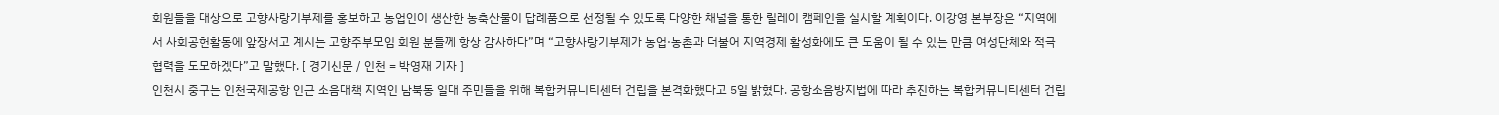회원들을 대상으로 고향사랑기부제를 홍보하고 농업인이 생산한 농축산물이 답례품으로 선정될 수 있도록 다양한 채널을 통한 릴레이 캠페인을 실시할 계획이다. 이강영 본부장은 “지역에서 사회공헌활동에 앞장서고 계시는 고향주부모임 회원 분들께 항상 감사하다”며 “고향사랑기부제가 농업·농촌과 더불어 지역경제 활성화에도 큰 도움이 될 수 있는 만큼 여성단체와 적극 협력을 도모하겠다”고 말했다. [ 경기신문 / 인천 = 박영재 기자 ]
인천시 중구는 인천국제공항 인근 소음대책 지역인 남북동 일대 주민들을 위해 복합커뮤니티센터 건립을 본격화했다고 5일 밝혔다. 공항소음방지법에 따라 추진하는 복합커뮤니티센터 건립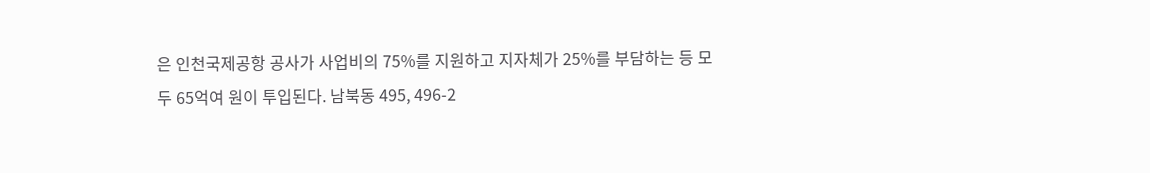은 인천국제공항 공사가 사업비의 75%를 지원하고 지자체가 25%를 부담하는 등 모두 65억여 원이 투입된다. 남북동 495, 496-2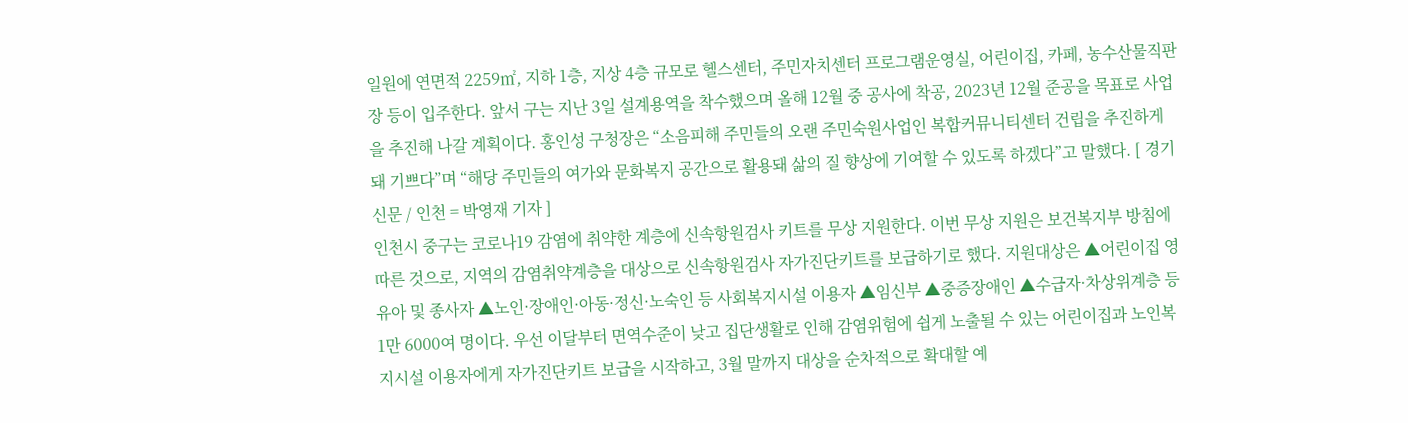일원에 연면적 2259㎡, 지하 1층, 지상 4층 규모로 헬스센터, 주민자치센터 프로그램운영실, 어린이집, 카페, 농수산물직판장 등이 입주한다. 앞서 구는 지난 3일 설계용역을 착수했으며 올해 12월 중 공사에 착공, 2023년 12월 준공을 목표로 사업을 추진해 나갈 계획이다. 홍인성 구청장은 “소음피해 주민들의 오랜 주민숙원사업인 복합커뮤니티센터 건립을 추진하게 돼 기쁘다”며 “해당 주민들의 여가와 문화복지 공간으로 활용돼 삶의 질 향상에 기여할 수 있도록 하겠다”고 말했다. [ 경기신문 / 인천 = 박영재 기자 ]
인천시 중구는 코로나19 감염에 취약한 계층에 신속항원검사 키트를 무상 지원한다. 이번 무상 지원은 보건복지부 방침에 따른 것으로, 지역의 감염취약계층을 대상으로 신속항원검사 자가진단키트를 보급하기로 했다. 지원대상은 ▲어린이집 영유아 및 종사자 ▲노인·장애인·아동·정신·노숙인 등 사회복지시설 이용자 ▲임신부 ▲중증장애인 ▲수급자·차상위계층 등 1만 6000여 명이다. 우선 이달부터 면역수준이 낮고 집단생활로 인해 감염위험에 쉽게 노출될 수 있는 어린이집과 노인복지시설 이용자에게 자가진단키트 보급을 시작하고, 3월 말까지 대상을 순차적으로 확대할 예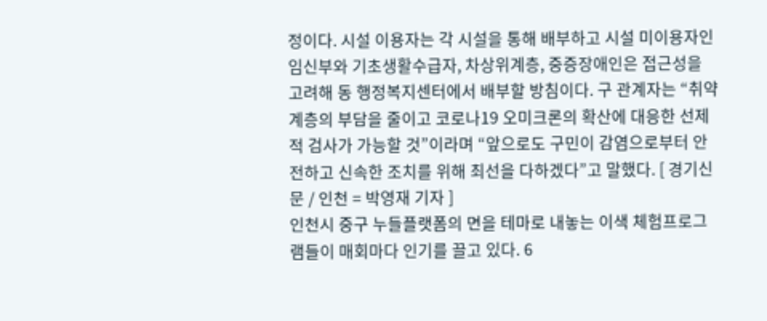정이다. 시설 이용자는 각 시설을 통해 배부하고 시설 미이용자인 임신부와 기초생활수급자, 차상위계층, 중증장애인은 접근성을 고려해 동 행정복지센터에서 배부할 방침이다. 구 관계자는 “취약계층의 부담을 줄이고 코로나19 오미크론의 확산에 대응한 선제적 검사가 가능할 것”이라며 “앞으로도 구민이 감염으로부터 안전하고 신속한 조치를 위해 최선을 다하겠다”고 말했다. [ 경기신문 / 인천 = 박영재 기자 ]
인천시 중구 누들플랫폼의 면을 테마로 내놓는 이색 체험프로그램들이 매회마다 인기를 끌고 있다. 6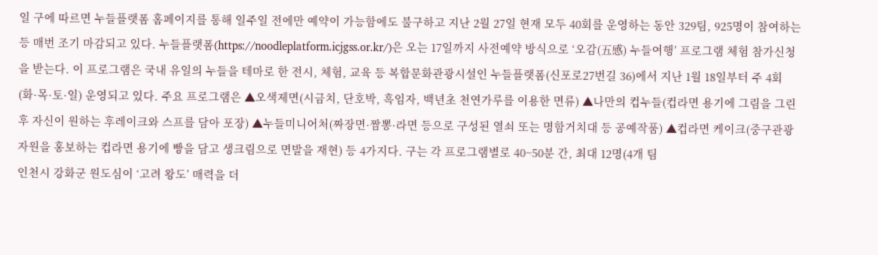일 구에 따르면 누들플랫폼 홈페이지를 통해 일주일 전에만 예약이 가능함에도 불구하고 지난 2월 27일 현재 모두 40회를 운영하는 동안 329팀, 925명이 참여하는 등 매번 조기 마감되고 있다. 누들플랫폼(https://noodleplatform.icjgss.or.kr/)은 오는 17일까지 사전예약 방식으로 ‘오감(五感) 누들여행’ 프로그램 체험 참가신청을 받는다. 이 프로그램은 국내 유일의 누들을 테마로 한 전시, 체험, 교육 등 복합문화관광시설인 누들플랫폼(신포로27번길 36)에서 지난 1월 18일부터 주 4회(화·목·토·일) 운영되고 있다. 주요 프로그램은 ▲오색제면(시금치, 단호박, 흑임자, 백년초 천연가루를 이용한 면류) ▲나만의 컵누들(컵라면 용기에 그림을 그린 후 자신이 원하는 후레이크와 스프를 담아 포장) ▲누들미니어처(짜장면·짬뽕·라면 등으로 구성된 열쇠 또는 명함거치대 등 공예작품) ▲컵라면 케이크(중구관광자원을 홍보하는 컵라면 용기에 빵을 담고 생크림으로 면발을 재현) 등 4가지다. 구는 각 프로그램별로 40~50분 간, 최대 12명(4개 팀
인천시 강화군 원도심이 ‘고려 왕도’ 매력을 더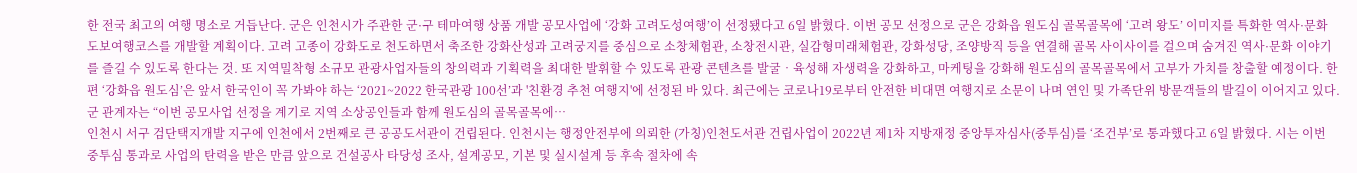한 전국 최고의 여행 명소로 거듭난다. 군은 인천시가 주관한 군·구 테마여행 상품 개발 공모사업에 ‘강화 고려도성여행’이 선정됐다고 6일 밝혔다. 이번 공모 선정으로 군은 강화읍 원도심 골목골목에 ‘고려 왕도’ 이미지를 특화한 역사·문화 도보여행코스를 개발할 계획이다. 고려 고종이 강화도로 천도하면서 축조한 강화산성과 고려궁지를 중심으로 소창체험관, 소창전시관, 실감형미래체험관, 강화성당, 조양방직 등을 연결해 골목 사이사이를 걸으며 숨겨진 역사·문화 이야기를 즐길 수 있도록 한다는 것. 또 지역밀착형 소규모 관광사업자들의 창의력과 기획력을 최대한 발휘할 수 있도록 관광 콘텐츠를 발굴‧육성해 자생력을 강화하고, 마케팅을 강화해 원도심의 골목골목에서 고부가 가치를 창출할 예정이다. 한편 ‘강화읍 원도심’은 앞서 한국인이 꼭 가봐야 하는 ‘2021~2022 한국관광 100선’과 '친환경 추천 여행지'에 선정된 바 있다. 최근에는 코로나19로부터 안전한 비대면 여행지로 소문이 나며 연인 및 가족단위 방문객들의 발길이 이어지고 있다. 군 관계자는 “이번 공모사업 선정을 계기로 지역 소상공인들과 함께 원도심의 골목골목에…
인천시 서구 검단택지개발 지구에 인천에서 2번째로 큰 공공도서관이 건립된다. 인천시는 행정안전부에 의뢰한 (가칭)인천도서관 건립사업이 2022년 제1차 지방재정 중앙투자심사(중투심)를 ‘조건부’로 통과했다고 6일 밝혔다. 시는 이번 중투심 통과로 사업의 탄력을 받은 만큼 앞으로 건설공사 타당성 조사, 설계공모, 기본 및 실시설계 등 후속 절차에 속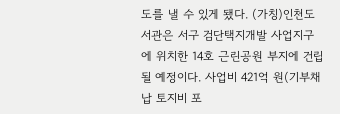도를 낼 수 있게 됐다. (가칭)인천도서관은 서구 검단택지개발 사업지구에 위치한 14호 근린공원 부지에 건립될 예정이다. 사업비 421억 원(기부채납 토지비 포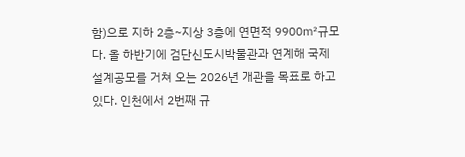함)으로 지하 2층~지상 3층에 연면적 9900㎡규모다. 올 하반기에 검단신도시박물관과 연계해 국제설계공모를 거쳐 오는 2026년 개관을 목표로 하고 있다. 인천에서 2번째 규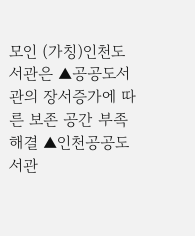모인 (가칭)인천도서관은 ▲공공도서관의 장서증가에 따른 보존 공간 부족 해결 ▲인천공공도서관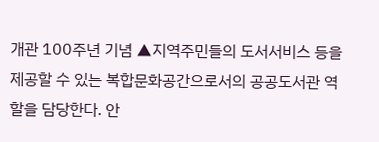개관 100주년 기념 ▲지역주민들의 도서서비스 등을 제공할 수 있는 복합문화공간으로서의 공공도서관 역할을 담당한다. 안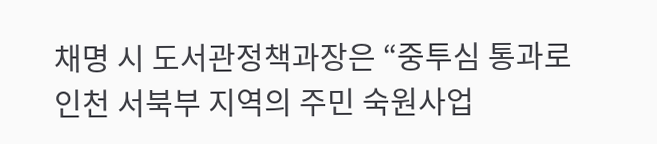채명 시 도서관정책과장은 “중투심 통과로 인천 서북부 지역의 주민 숙원사업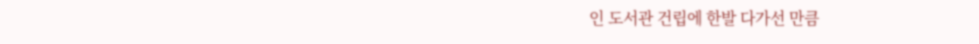인 도서관 건립에 한발 다가선 만큼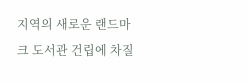지역의 새로운 랜드마크 도서관 건립에 차질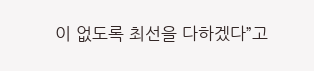이 없도록 최선을 다하겠다”고